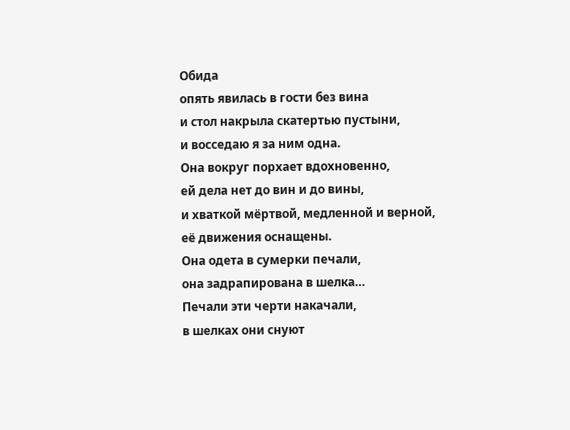Обида
опять явилась в гости без вина
и стол накрыла скатертью пустыни,
и восседаю я за ним одна.
Она вокруг порхает вдохновенно,
ей дела нет до вин и до вины,
и хваткой мёртвой, медленной и верной,
её движения оснащены.
Она одета в сумерки печали,
она задрапирована в шелка…
Печали эти черти накачали,
в шелках они снуют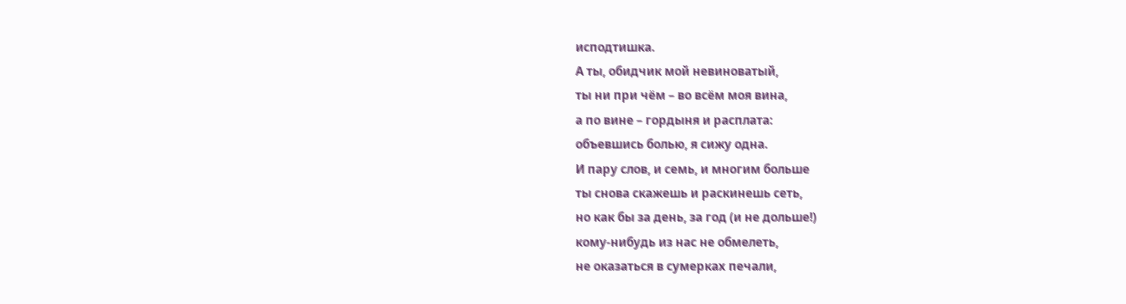исподтишка.
А ты, обидчик мой невиноватый,
ты ни при чём – во всём моя вина,
а по вине – гордыня и расплата:
объевшись болью, я сижу одна.
И пару слов, и семь, и многим больше
ты снова скажешь и раскинешь сеть,
но как бы за день, за год (и не дольше!)
кому-нибудь из нас не обмелеть,
не оказаться в сумерках печали,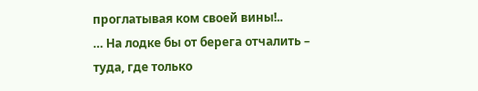проглатывая ком своей вины!..
… На лодке бы от берега отчалить –
туда, где только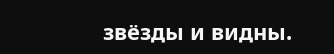звёзды и видны.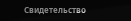Свидетельство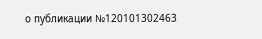о публикации №120101302463